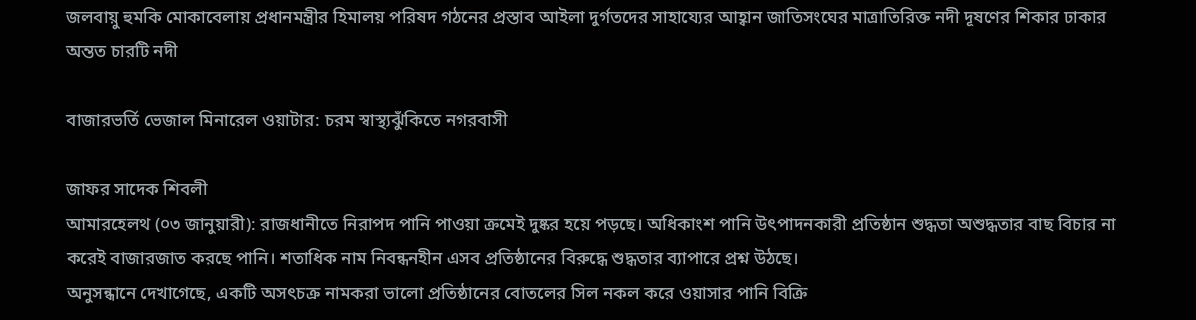জলবায়ু হুমকি মোকাবেলায় প্রধানমন্ত্রীর হিমালয় পরিষদ গঠনের প্রস্তাব আইলা দুর্গতদের সাহায্যের আহ্বান জাতিসংঘের মাত্রাতিরিক্ত নদী দূষণের শিকার ঢাকার অন্তত চারটি নদী

বাজারভর্তি ভেজাল মিনারেল ওয়াটার: চরম স্বাস্থ্যঝুঁকিতে নগরবাসী

জাফর সাদেক শিবলী
আমারহেলথ (০৩ জানুয়ারী): রাজধানীতে নিরাপদ পানি পাওয়া ক্রমেই দুষ্কর হয়ে পড়ছে। অধিকাংশ পানি উৎপাদনকারী প্রতিষ্ঠান শুদ্ধতা অশুদ্ধতার বাছ বিচার না করেই বাজারজাত করছে পানি। শতাধিক নাম নিবন্ধনহীন এসব প্রতিষ্ঠানের বিরুদ্ধে শুদ্ধতার ব্যাপারে প্রশ্ন উঠছে।
অনুসন্ধানে দেখাগেছে, একটি অসৎচক্র নামকরা ভালো প্রতিষ্ঠানের বোতলের সিল নকল করে ওয়াসার পানি বিক্রি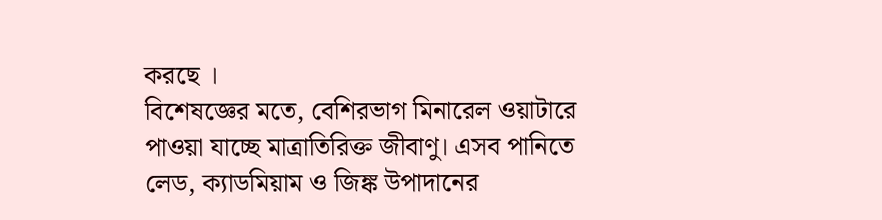করছে ।
বিশেষজ্ঞের মতে, বেশিরভাগ মিনারেল ওয়াটারে পাওয়া যাচ্ছে মাত্রাতিরিক্ত জীবাণু। এসব পানিতে লেড, ক্যাডমিয়াম ও জিঙ্ক উপাদানের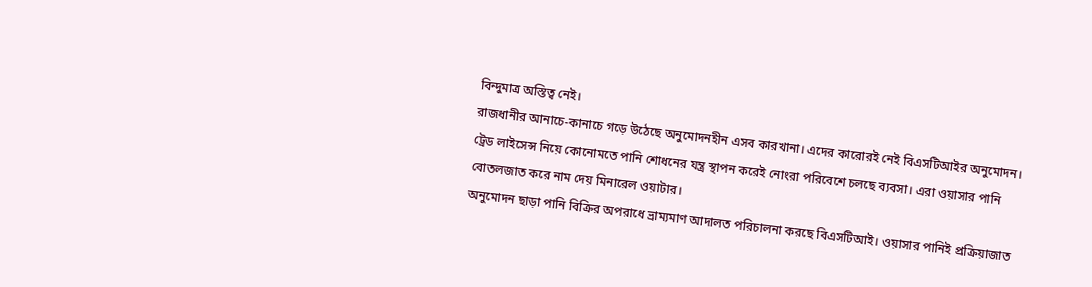বিন্দুমাত্র অস্তিত্ব নেই।
রাজধানীর আনাচে-কানাচে গড়ে উঠেছে অনুমোদনহীন এসব কারখানা। এদের কারোরই নেই বিএসটিআইর অনুমোদন। ট্রেড লাইসেন্স নিয়ে কোনোমতে পানি শোধনের যন্ত্র স্থাপন করেই নোংরা পরিবেশে চলছে ব্যবসা। এরা ওয়াসার পানি বোতলজাত করে নাম দেয় মিনারেল ওয়াটার।
অনুমোদন ছাড়া পানি বিক্রির অপরাধে ভ্রাম্যমাণ আদালত পরিচালনা করছে বিএসটিআই। ওয়াসার পানিই প্রক্রিয়াজাত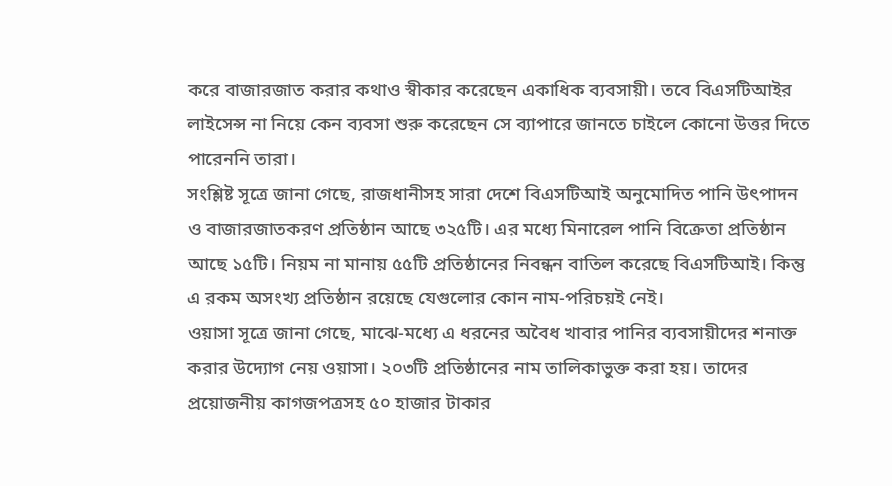করে বাজারজাত করার কথাও স্বীকার করেছেন একাধিক ব্যবসায়ী। তবে বিএসটিআইর লাইসেন্স না নিয়ে কেন ব্যবসা শুরু করেছেন সে ব্যাপারে জানতে চাইলে কোনো উত্তর দিতে পারেননি তারা।
সংশ্লিষ্ট সূত্রে জানা গেছে, রাজধানীসহ সারা দেশে বিএসটিআই অনুমোদিত পানি উৎপাদন ও বাজারজাতকরণ প্রতিষ্ঠান আছে ৩২৫টি। এর মধ্যে মিনারেল পানি বিক্রেতা প্রতিষ্ঠান আছে ১৫টি। নিয়ম না মানায় ৫৫টি প্রতিষ্ঠানের নিবন্ধন বাতিল করেছে বিএসটিআই। কিন্তু এ রকম অসংখ্য প্রতিষ্ঠান রয়েছে যেগুলোর কোন নাম-পরিচয়ই নেই।
ওয়াসা সূত্রে জানা গেছে, মাঝে-মধ্যে এ ধরনের অবৈধ খাবার পানির ব্যবসায়ীদের শনাক্ত করার উদ্যোগ নেয় ওয়াসা। ২০৩টি প্রতিষ্ঠানের নাম তালিকাভুক্ত করা হয়। তাদের প্রয়োজনীয় কাগজপত্রসহ ৫০ হাজার টাকার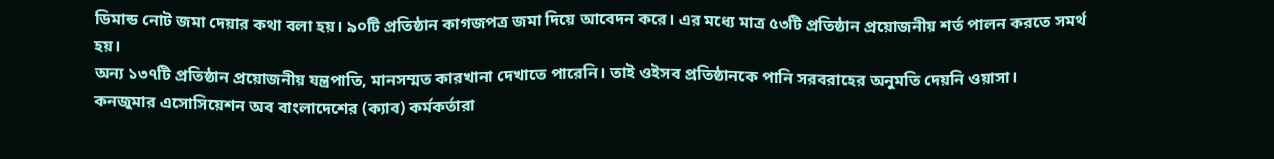ডিমান্ড নোট জমা দেয়ার কথা বলা হয়। ৯০টি প্রতিষ্ঠান কাগজপত্র জমা দিয়ে আবেদন করে। এর মধ্যে মাত্র ৫৩টি প্রতিষ্ঠান প্রয়োজনীয় শর্ত পালন করতে সমর্থ হয়।
অন্য ১৩৭টি প্রতিষ্ঠান প্রয়োজনীয় যন্ত্রপাতি, মানসম্মত কারখানা দেখাতে পারেনি। তাই ওইসব প্রতিষ্ঠানকে পানি সরবরাহের অনুমতি দেয়নি ওয়াসা।
কনজুমার এসোসিয়েশন অব বাংলাদেশের (ক্যাব) কর্মকর্তারা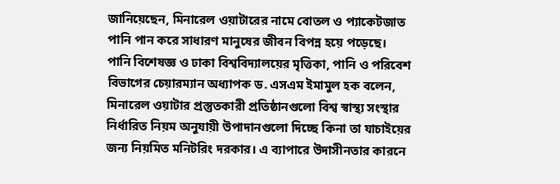জানিয়েছেন, মিনারেল ওয়াটারের নামে বোতল ও প্যাকেটজাত পানি পান করে সাধারণ মানুষের জীবন বিপন্ন হয়ে পড়েছে।
পানি বিশেষজ্ঞ ও ঢাকা বিশ্ববিদ্যালয়ের মৃত্তিকা, পানি ও পরিবেশ বিভাগের চেয়ারম্যান অধ্যাপক ড. এসএম ইমামুল হক বলেন, মিনারেল ওয়াটার প্রস্তুতকারী প্রতিষ্ঠানগুলো বিশ্ব স্বাস্থ্য সংস্থার নির্ধারিত নিয়ম অনুযায়ী উপাদানগুলো দিচ্ছে কিনা তা যাচাইয়ের জন্য নিয়মিত মনিটরিং দরকার। এ ব্যাপারে উদাসীনতার কারনে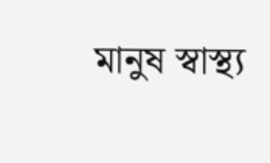মানুষ স্বাস্থ্য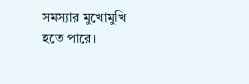সমস্যার মুখোমুখি হতে পারে।